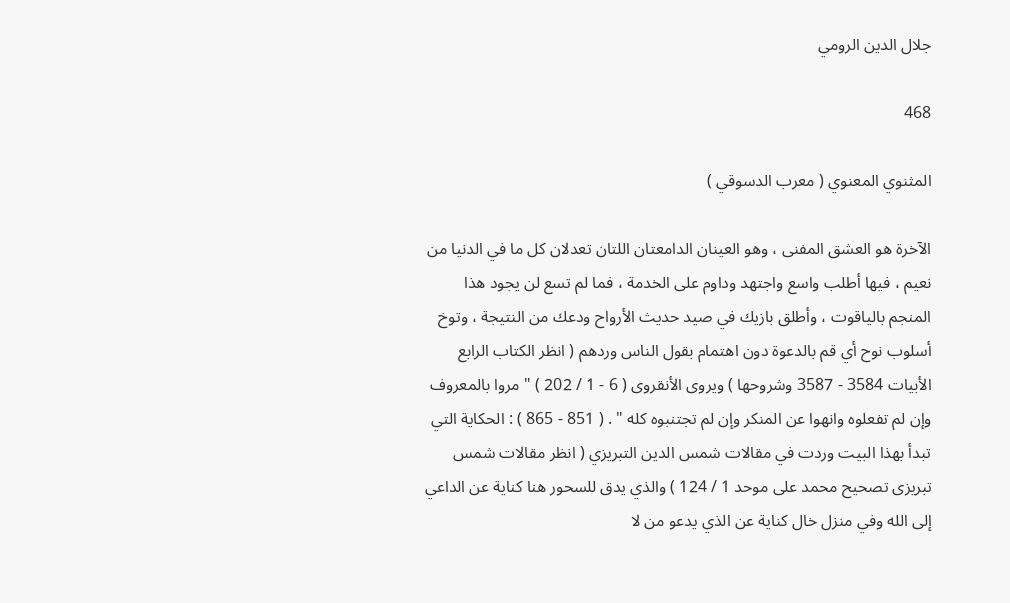جلال الدين الرومي

468

المثنوي المعنوي ( معرب الدسوقي )

الآخرة هو العشق المفنى ، وهو العينان الدامعتان اللتان تعدلان كل ما في الدنيا من نعيم ، فيها أطلب واسع واجتهد وداوم على الخدمة ، فما لم تسع لن يجود هذا المنجم بالياقوت ، وأطلق بازيك في صيد حديث الأرواح ودعك من النتيجة ، وتوخ أسلوب نوح أي قم بالدعوة دون اهتمام بقول الناس وردهم ( انظر الكتاب الرابع الأبيات 3584 - 3587 وشروحها ) ويروى الأنقروى ( 6 - 1 / 202 ) " مروا بالمعروف وإن لم تفعلوه وانهوا عن المنكر وإن لم تجتنبوه كله " . ( 851 - 865 ) : الحكاية التي تبدأ بهذا البيت وردت في مقالات شمس الدين التبريزي ( انظر مقالات شمس تبريزى تصحيح محمد على موحد 1 / 124 ) والذي يدق للسحور هنا كناية عن الداعي إلى الله وفي منزل خال كناية عن الذي يدعو من لا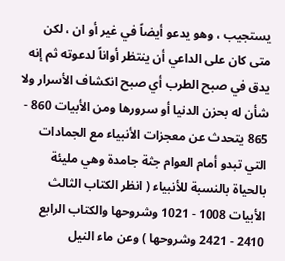يستجيب ، وهو يدعو أيضاً في غير أو ان ، لكن متى كان على الداعي أن ينتظر أواناً لدعوته ثم إنه يدق في صبح الطرب أي صبح انكشاف الأسرار ولا شأن له بحزن الدنيا أو سرورها ومن الأبيات 860 - 865 يتحدث عن معجزات الأنبياء مع الجمادات التي تبدو أمام العوام جثة جامدة وهي مليئة بالحياة بالنسبة للأنبياء ( انظر الكتاب الثالث الأبيات 1008 - 1021 وشروحها والكتاب الرابع 2410 - 2421 وشروحها ) وعن ماء النيل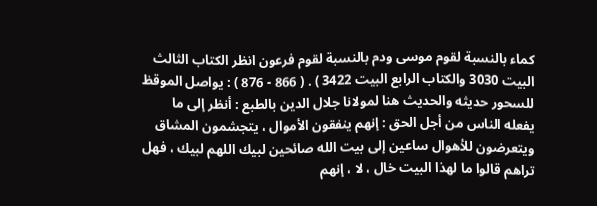كماء بالنسبة لقوم موسى ودم بالنسبة لقوم فرعون انظر الكتاب الثالث البيت 3030 والكتاب الرابع البيت 3422 ) . ( 866 - 876 ) : يواصل الموقظ للسحور حديثه والحديث هنا لمولانا جلال الدين بالطبع : أنظر إلى ما يفعله الناس من أجل الحق : إنهم ينفقون الأموال ، يتجشمون المشاق ويتعرضون للأهوال ساعين إلى بيت الله صائحين لبيك اللهم لبيك ، فهل تراهم قالوا ما لهذا البيت خال ، لا ، إنهم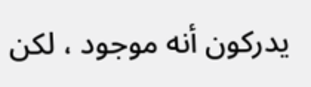يدركون أنه موجود ، لكن